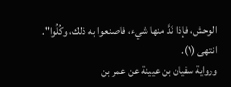الوحش، فإذا نَدَّ منها شيء، فاصنعوا به ذلك، وكُلُوا". انتهى (١).
ورواية سفيان بن عيينة عن عمر بن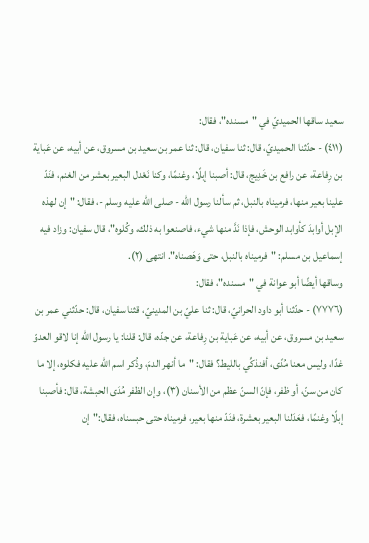سعيد ساقها الحميديّ في "مسنده"، فقال:
(٤١١) - حدّثنا الحميديّ، قال: ثنا سفيان، قال: ثنا عمر بن سعيد بن مسروق، عن أبيه، عن عَباية بن رِفاعة، عن رافع بن خَدِيج، قال: أصبنا إبلًا، وغنمًا، وكنا نَعْدل البعير بعشر من الغنم، فنَدّ علينا بعير منها، فرميناه بالنبل، ثم سألنا رسول الله - صلى الله عليه وسلم -، فقال: "إن لهذه الإبل أوابدَ كأوابد الوحش، فإذا نَدَّ منها شيء، فاصنعوا به ذلك، وكُلوه"، قال سفيان: وزاد فيه إسماعيل بن مسلم: "فرميناه بالنبل، حتى وَهَصناه". انتهى (٢).
وساقها أيضًا أبو عوانة في "مسنده"، فقال:
(٧٧٧٦) - حدّثنا أبو داود الحرانيّ، قال: ثنا عليّ بن المدينيّ، قثنا سفيان، قال: حدّثني عمر بن سعيد بن مسروق، عن أبيه، عن عَباية بن رِفاعة، عن جدّه، قال: قلنا: يا رسول الله إنا لاقو العدوّ غدًا، وليس معنا مُدًى، أفنذكِّي بالليط؟ فقال: "ما أنهر الدمَ، وذُكر اسم الله عليه فكلوه، إلا ما كان من سنّ، أو ظفر، فإنّ السنّ عظم من الأسنان (٣)، وإن الظفر مُدَى الحبشة، قال: فأصبنا إبلًا وغنمًا، فعَدَلنا البعير بعشرة، فنَدّ منها بعير، فرميناه حتى حبسناه، فقال:"إن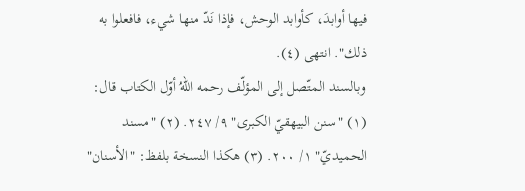فيها أوابدَ، كأوابد الوحش، فإذا نَدّ منها شيء، فافعلوا به ذلك". انتهى (٤).
وبالسند المتّصل إلى المؤلّف رحمه اللهُ أوّل الكتاب قال:
(١) "سنن البيهقيّ الكبرى" ٩/ ٢٤٧. (٢) "مسند الحميديّ" ١/ ٢٠٠. (٣) هكذا النسخة بلفظ: "الأسنان"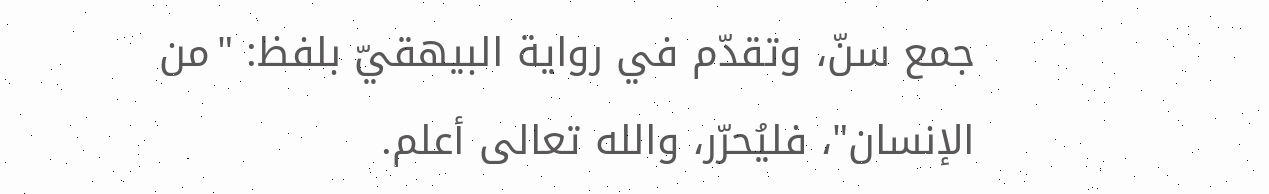جمع سنّ، وتقدّم في رواية البيهقيّ بلفظ: "من الإنسان"، فليُحرّر، والله تعالى أعلم.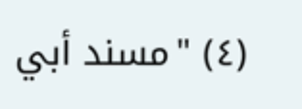(٤) "مسند أبي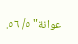عوانة" ٥/ ٥٦.